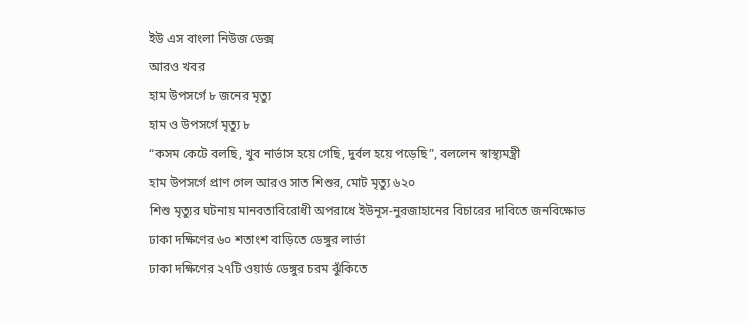ইউ এস বাংলা নিউজ ডেক্স
আরও খবর
হাম উপসর্গে ৮ জনের মৃত্যু
হাম ও উপসর্গে মৃত্যু ৮
“কসম কেটে বলছি, খুব নার্ভাস হয়ে গেছি, দুর্বল হয়ে পড়েছি”, বললেন স্বাস্থ্যমন্ত্রী
হাম উপসর্গে প্রাণ গেল আরও সাত শিশুর, মোট মৃত্যু ৬২০
শিশু মৃত্যুর ঘটনায় মানবতাবিরোধী অপরাধে ইউনূস-নুরজাহানের বিচারের দাবিতে জনবিক্ষোভ
ঢাকা দক্ষিণের ৬০ শতাংশ বাড়িতে ডেঙ্গুর লার্ভা
ঢাকা দক্ষিণের ২৭টি ওয়ার্ড ডেঙ্গুর চরম ঝুঁকিতে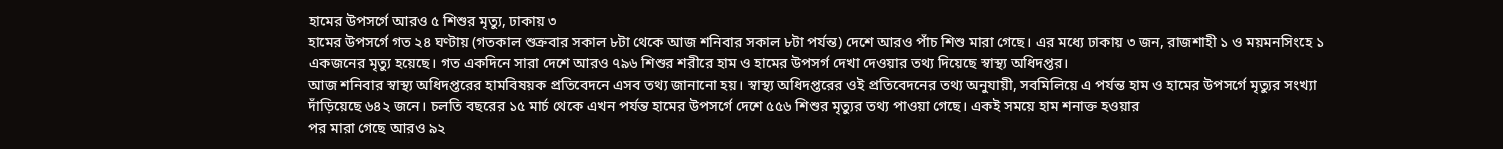হামের উপসর্গে আরও ৫ শিশুর মৃত্যু, ঢাকায় ৩
হামের উপসর্গে গত ২৪ ঘণ্টায় (গতকাল শুক্রবার সকাল ৮টা থেকে আজ শনিবার সকাল ৮টা পর্যন্ত) দেশে আরও পাঁচ শিশু মারা গেছে। এর মধ্যে ঢাকায় ৩ জন, রাজশাহী ১ ও ময়মনসিংহে ১ একজনের মৃত্যু হয়েছে। গত একদিনে সারা দেশে আরও ৭৯৬ শিশুর শরীরে হাম ও হামের উপসর্গ দেখা দেওয়ার তথ্য দিয়েছে স্বাস্থ্য অধিদপ্তর।
আজ শনিবার স্বাস্থ্য অধিদপ্তরের হামবিষয়ক প্রতিবেদনে এসব তথ্য জানানো হয়। স্বাস্থ্য অধিদপ্তরের ওই প্রতিবেদনের তথ্য অনুযায়ী, সবমিলিয়ে এ পর্যন্ত হাম ও হামের উপসর্গে মৃত্যুর সংখ্যা দাঁড়িয়েছে ৬৪২ জনে। চলতি বছরের ১৫ মার্চ থেকে এখন পর্যন্ত হামের উপসর্গে দেশে ৫৫৬ শিশুর মৃত্যুর তথ্য পাওয়া গেছে। একই সময়ে হাম শনাক্ত হওয়ার
পর মারা গেছে আরও ৯২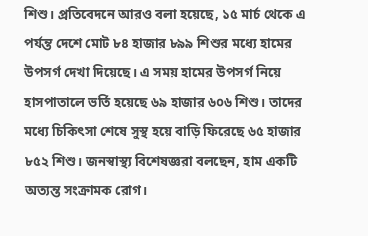শিশু। প্রতিবেদনে আরও বলা হয়েছে, ১৫ মার্চ থেকে এ পর্যন্ত দেশে মোট ৮৪ হাজার ৮৯৯ শিশুর মধ্যে হামের উপসর্গ দেখা দিয়েছে। এ সময় হামের উপসর্গ নিয়ে হাসপাতালে ভর্তি হয়েছে ৬৯ হাজার ৬০৬ শিশু। তাদের মধ্যে চিকিৎসা শেষে সুস্থ হয়ে বাড়ি ফিরেছে ৬৫ হাজার ৮৫২ শিশু। জনস্বাস্থ্য বিশেষজ্ঞরা বলছেন, হাম একটি অত্যন্ত সংক্রামক রোগ।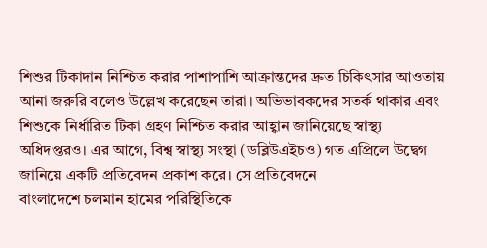শিশুর টিকাদান নিশ্চিত করার পাশাপাশি আক্রান্তদের দ্রুত চিকিৎসার আওতায় আনা জরুরি বলেও উল্লেখ করেছেন তারা। অভিভাবকদের সতর্ক থাকার এবং শিশুকে নির্ধারিত টিকা গ্রহণ নিশ্চিত করার আহ্বান জানিয়েছে স্বাস্থ্য অধিদপ্তরও। এর আগে, বিশ্ব স্বাস্থ্য সংস্থা (ডব্লিউএইচও) গত এপ্রিলে উদ্বেগ জানিয়ে একটি প্রতিবেদন প্রকাশ করে। সে প্রতিবেদনে
বাংলাদেশে চলমান হামের পরিস্থিতিকে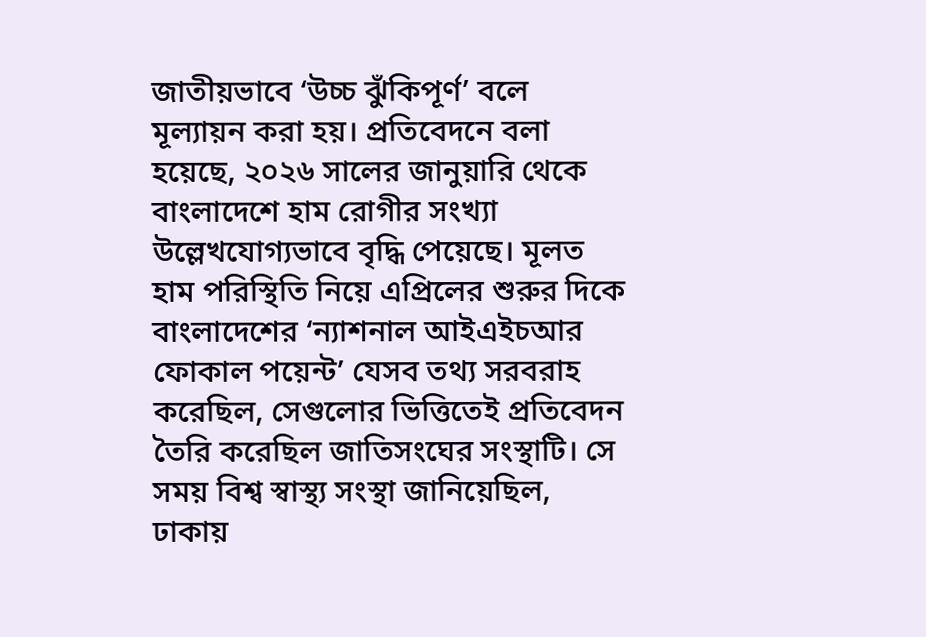জাতীয়ভাবে ‘উচ্চ ঝুঁকিপূর্ণ’ বলে মূল্যায়ন করা হয়। প্রতিবেদনে বলা হয়েছে, ২০২৬ সালের জানুয়ারি থেকে বাংলাদেশে হাম রোগীর সংখ্যা উল্লেখযোগ্যভাবে বৃদ্ধি পেয়েছে। মূলত হাম পরিস্থিতি নিয়ে এপ্রিলের শুরুর দিকে বাংলাদেশের ‘ন্যাশনাল আইএইচআর ফোকাল পয়েন্ট’ যেসব তথ্য সরবরাহ করেছিল, সেগুলোর ভিত্তিতেই প্রতিবেদন তৈরি করেছিল জাতিসংঘের সংস্থাটি। সে সময় বিশ্ব স্বাস্থ্য সংস্থা জানিয়েছিল, ঢাকায়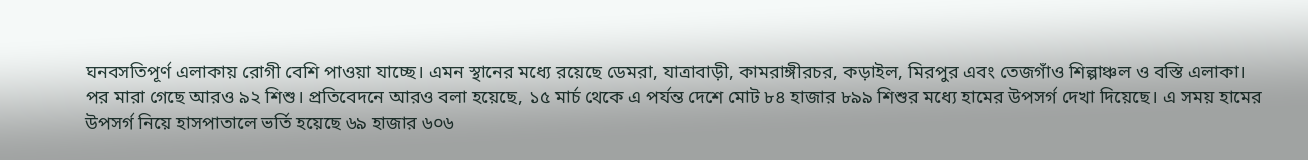ঘনবসতিপূর্ণ এলাকায় রোগী বেশি পাওয়া যাচ্ছে। এমন স্থানের মধ্যে রয়েছে ডেমরা, যাত্রাবাড়ী, কামরাঙ্গীরচর, কড়াইল, মিরপুর এবং তেজগাঁও শিল্পাঞ্চল ও বস্তি এলাকা।
পর মারা গেছে আরও ৯২ শিশু। প্রতিবেদনে আরও বলা হয়েছে, ১৫ মার্চ থেকে এ পর্যন্ত দেশে মোট ৮৪ হাজার ৮৯৯ শিশুর মধ্যে হামের উপসর্গ দেখা দিয়েছে। এ সময় হামের উপসর্গ নিয়ে হাসপাতালে ভর্তি হয়েছে ৬৯ হাজার ৬০৬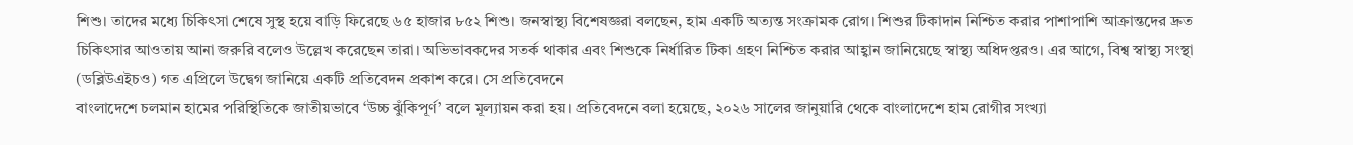শিশু। তাদের মধ্যে চিকিৎসা শেষে সুস্থ হয়ে বাড়ি ফিরেছে ৬৫ হাজার ৮৫২ শিশু। জনস্বাস্থ্য বিশেষজ্ঞরা বলছেন, হাম একটি অত্যন্ত সংক্রামক রোগ। শিশুর টিকাদান নিশ্চিত করার পাশাপাশি আক্রান্তদের দ্রুত চিকিৎসার আওতায় আনা জরুরি বলেও উল্লেখ করেছেন তারা। অভিভাবকদের সতর্ক থাকার এবং শিশুকে নির্ধারিত টিকা গ্রহণ নিশ্চিত করার আহ্বান জানিয়েছে স্বাস্থ্য অধিদপ্তরও। এর আগে, বিশ্ব স্বাস্থ্য সংস্থা (ডব্লিউএইচও) গত এপ্রিলে উদ্বেগ জানিয়ে একটি প্রতিবেদন প্রকাশ করে। সে প্রতিবেদনে
বাংলাদেশে চলমান হামের পরিস্থিতিকে জাতীয়ভাবে ‘উচ্চ ঝুঁকিপূর্ণ’ বলে মূল্যায়ন করা হয়। প্রতিবেদনে বলা হয়েছে, ২০২৬ সালের জানুয়ারি থেকে বাংলাদেশে হাম রোগীর সংখ্যা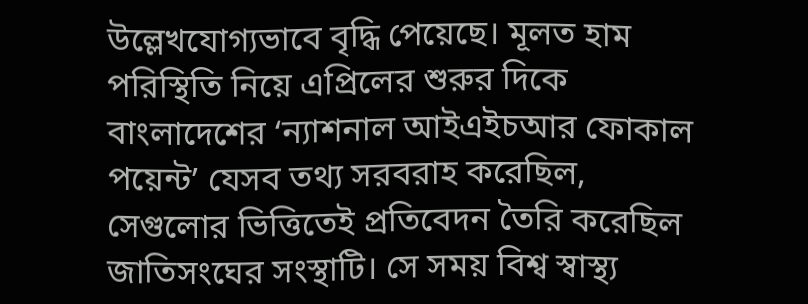উল্লেখযোগ্যভাবে বৃদ্ধি পেয়েছে। মূলত হাম পরিস্থিতি নিয়ে এপ্রিলের শুরুর দিকে বাংলাদেশের ‘ন্যাশনাল আইএইচআর ফোকাল পয়েন্ট’ যেসব তথ্য সরবরাহ করেছিল, সেগুলোর ভিত্তিতেই প্রতিবেদন তৈরি করেছিল জাতিসংঘের সংস্থাটি। সে সময় বিশ্ব স্বাস্থ্য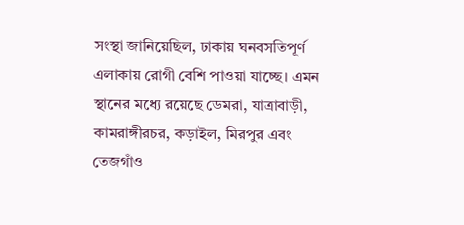সংস্থা জানিয়েছিল, ঢাকায় ঘনবসতিপূর্ণ এলাকায় রোগী বেশি পাওয়া যাচ্ছে। এমন স্থানের মধ্যে রয়েছে ডেমরা, যাত্রাবাড়ী, কামরাঙ্গীরচর, কড়াইল, মিরপুর এবং তেজগাঁও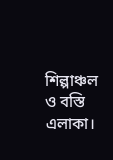শিল্পাঞ্চল ও বস্তি এলাকা।